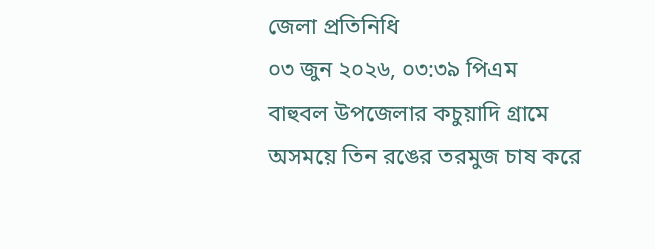জেলা প্রতিনিধি
০৩ জুন ২০২৬, ০৩:৩৯ পিএম
বাহুবল উপজেলার কচুয়াদি গ্রামে অসময়ে তিন রঙের তরমুজ চাষ করে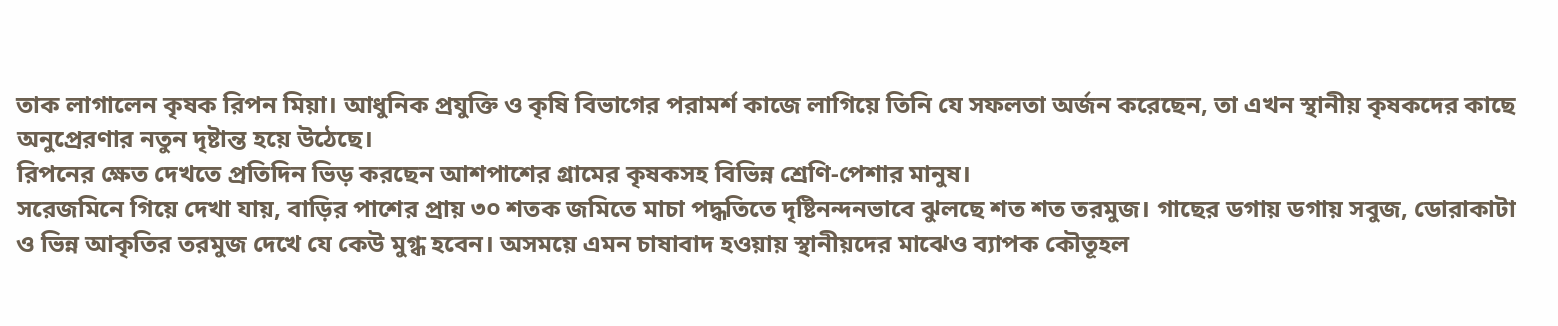তাক লাগালেন কৃষক রিপন মিয়া। আধুনিক প্রযুক্তি ও কৃষি বিভাগের পরামর্শ কাজে লাগিয়ে তিনি যে সফলতা অর্জন করেছেন, তা এখন স্থানীয় কৃষকদের কাছে অনুপ্রেরণার নতুন দৃষ্টান্ত হয়ে উঠেছে।
রিপনের ক্ষেত দেখতে প্রতিদিন ভিড় করছেন আশপাশের গ্রামের কৃষকসহ বিভিন্ন শ্রেণি-পেশার মানুষ।
সরেজমিনে গিয়ে দেখা যায়, বাড়ির পাশের প্রায় ৩০ শতক জমিতে মাচা পদ্ধতিতে দৃষ্টিনন্দনভাবে ঝুলছে শত শত তরমুজ। গাছের ডগায় ডগায় সবুজ, ডোরাকাটা ও ভিন্ন আকৃতির তরমুজ দেখে যে কেউ মুগ্ধ হবেন। অসময়ে এমন চাষাবাদ হওয়ায় স্থানীয়দের মাঝেও ব্যাপক কৌতূহল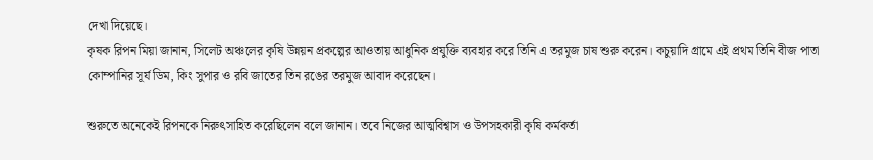দেখা দিয়েছে।
কৃষক রিপন মিয়া জানান, সিলেট অঞ্চলের কৃষি উন্নয়ন প্রকল্পের আওতায় আধুনিক প্রযুক্তি ব্যবহার করে তিনি এ তরমুজ চাষ শুরু করেন। কচুয়াদি গ্রামে এই প্রথম তিনি বীজ পাতা কোম্পানির সূর্য ডিম, কিং সুপার ও রবি জাতের তিন রঙের তরমুজ আবাদ করেছেন।

শুরুতে অনেকেই রিপনকে নিরুৎসাহিত করেছিলেন বলে জানান। তবে নিজের আত্মবিশ্বাস ও উপসহকারী কৃষি কর্মকর্তা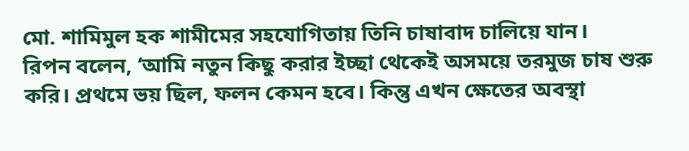মো. শামিমুল হক শামীমের সহযোগিতায় তিনি চাষাবাদ চালিয়ে যান।
রিপন বলেন, ‘আমি নতুন কিছু করার ইচ্ছা থেকেই অসময়ে তরমুজ চাষ শুরু করি। প্রথমে ভয় ছিল, ফলন কেমন হবে। কিন্তু এখন ক্ষেতের অবস্থা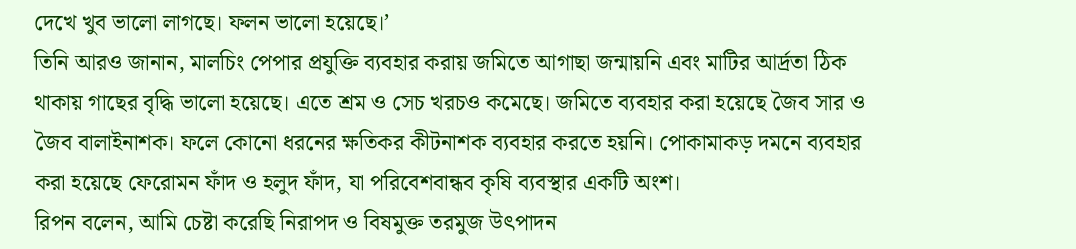দেখে খুব ভালো লাগছে। ফলন ভালো হয়েছে।’
তিনি আরও জানান, মালচিং পেপার প্রযুক্তি ব্যবহার করায় জমিতে আগাছা জন্মায়নি এবং মাটির আর্দ্রতা ঠিক থাকায় গাছের বৃদ্ধি ভালো হয়েছে। এতে শ্রম ও সেচ খরচও কমেছে। জমিতে ব্যবহার করা হয়েছে জৈব সার ও জৈব বালাইনাশক। ফলে কোনো ধরনের ক্ষতিকর কীটনাশক ব্যবহার করতে হয়নি। পোকামাকড় দমনে ব্যবহার করা হয়েছে ফেরোমন ফাঁদ ও হলুদ ফাঁদ, যা পরিবেশবান্ধব কৃষি ব্যবস্থার একটি অংশ।
রিপন বলেন, আমি চেষ্টা করেছি নিরাপদ ও বিষমুক্ত তরমুজ উৎপাদন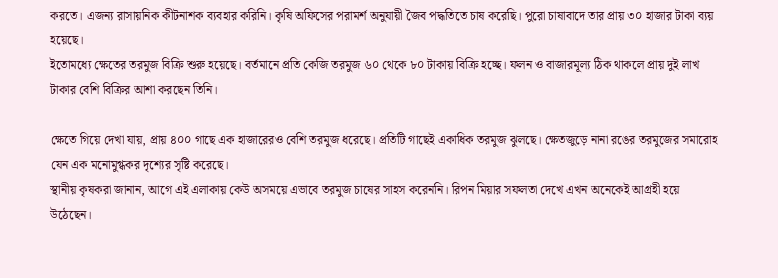করতে। এজন্য রাসায়নিক কীটনাশক ব্যবহার করিনি। কৃষি অফিসের পরামর্শ অনুযায়ী জৈব পদ্ধতিতে চাষ করেছি। পুরো চাষাবাদে তার প্রায় ৩০ হাজার টাকা ব্যয় হয়েছে।
ইতোমধ্যে ক্ষেতের তরমুজ বিক্রি শুরু হয়েছে। বর্তমানে প্রতি কেজি তরমুজ ৬০ থেকে ৮০ টাকায় বিক্রি হচ্ছে। ফলন ও বাজারমূল্য ঠিক থাকলে প্রায় দুই লাখ টাকার বেশি বিক্রির আশা করছেন তিনি।

ক্ষেতে গিয়ে দেখা যায়, প্রায় ৪০০ গাছে এক হাজারেরও বেশি তরমুজ ধরেছে। প্রতিটি গাছেই একাধিক তরমুজ ঝুলছে। ক্ষেতজুড়ে নানা রঙের তরমুজের সমারোহ যেন এক মনোমুগ্ধকর দৃশ্যের সৃষ্টি করেছে।
স্থানীয় কৃষকরা জানান, আগে এই এলাকায় কেউ অসময়ে এভাবে তরমুজ চাষের সাহস করেননি। রিপন মিয়ার সফলতা দেখে এখন অনেকেই আগ্রহী হয়ে উঠেছেন।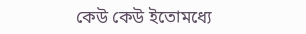কেউ কেউ ইতোমধ্যে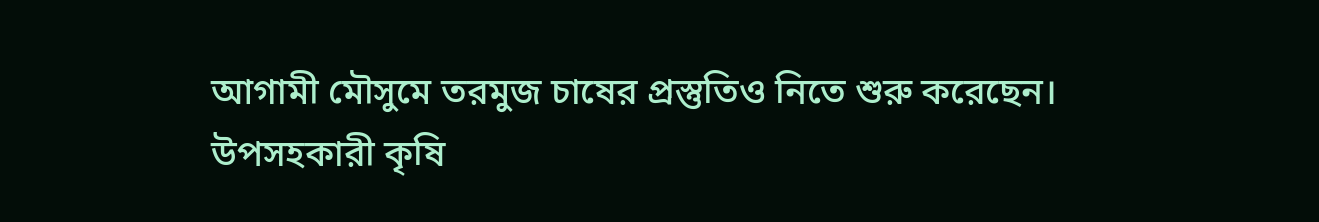আগামী মৌসুমে তরমুজ চাষের প্রস্তুতিও নিতে শুরু করেছেন।
উপসহকারী কৃষি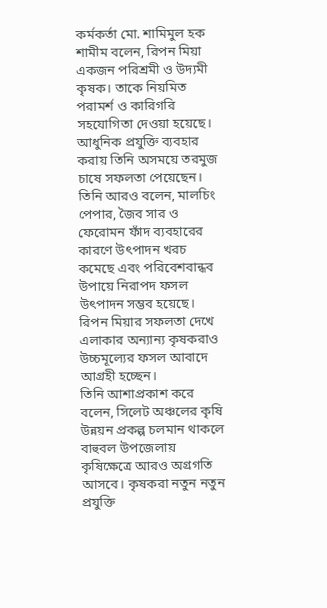কর্মকর্তা মো. শামিমুল হক শামীম বলেন, রিপন মিয়া একজন পরিশ্রমী ও উদ্যমী কৃষক। তাকে নিয়মিত পরামর্শ ও কারিগরি সহযোগিতা দেওয়া হয়েছে। আধুনিক প্রযুক্তি ব্যবহার করায় তিনি অসময়ে তরমুজ চাষে সফলতা পেয়েছেন।
তিনি আরও বলেন, মালচিং পেপার, জৈব সার ও ফেরোমন ফাঁদ ব্যবহারের কারণে উৎপাদন খরচ কমেছে এবং পরিবেশবান্ধব উপায়ে নিরাপদ ফসল উৎপাদন সম্ভব হয়েছে। রিপন মিয়ার সফলতা দেখে এলাকার অন্যান্য কৃষকরাও উচ্চমূল্যের ফসল আবাদে আগ্রহী হচ্ছেন।
তিনি আশাপ্রকাশ করে বলেন, সিলেট অঞ্চলের কৃষি উন্নয়ন প্রকল্প চলমান থাকলে বাহুবল উপজেলায় কৃষিক্ষেত্রে আরও অগ্রগতি আসবে। কৃষকরা নতুন নতুন প্রযুক্তি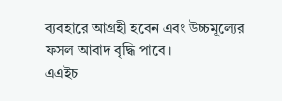ব্যবহারে আগ্রহী হবেন এবং উচ্চমূল্যের ফসল আবাদ বৃদ্ধি পাবে।
এএইচ